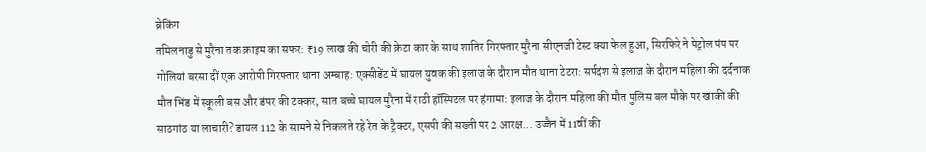ब्रेकिंग
तमिलनाडु से मुरैना तक क्राइम का सफर: ₹19 लाख की चोरी की क्रेटा कार के साथ शातिर गिरफ्तार मुरैना सीएनजी टेस्ट क्या फेल हुआ, सिरफिरे ने पेट्रोल पंप पर गोलियां बरसा दीं एक आरोपी गिरफ्तार थाना अम्बाह: एक्सीडेंट में घायल युवक की इलाज के दौरान मौत थाना टेटरा: सर्पदंश से इलाज के दौरान महिला की दर्दनाक मौत भिंड में स्कूली बस और डंपर की टक्कर, सात बच्चे घायल मुरैना में राठी हॉस्पिटल पर हंगामा: इलाज के दौरान महिला की मौत पुलिस बल मौके पर खाकी की साठगांठ या लाचारी? डायल 112 के सामने से निकलते रहे रेत के ट्रैक्टर, एसपी की सख्ती पर 2 आरक्ष... उज्जैन में 11वीं की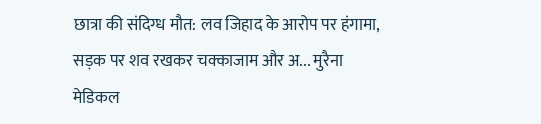छात्रा की संदिग्ध मौत: लव जिहाद के आरोप पर हंगामा, सड़क पर शव रखकर चक्काजाम और अ... मुरैना मेडिकल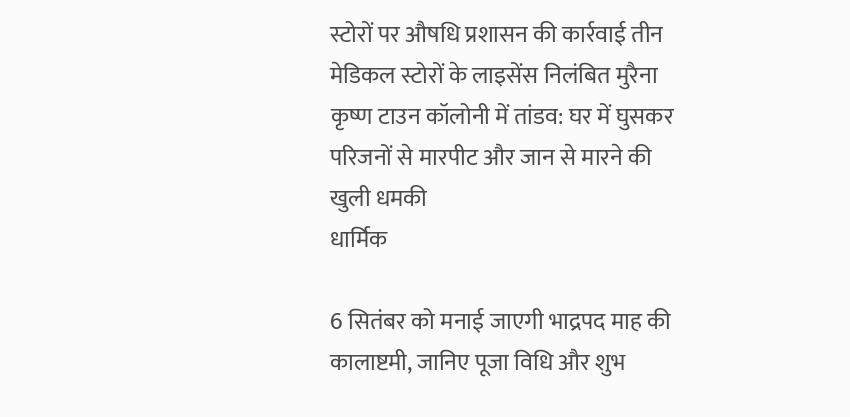स्टोरों पर औषधि प्रशासन की कार्रवाई तीन मेडिकल स्टोरों के लाइसेंस निलंबित मुरैना कृष्ण टाउन कॉलोनी में तांडव: घर में घुसकर परिजनों से मारपीट और जान से मारने की खुली धमकी
धार्मिक

6 सितंबर को मनाई जाएगी भाद्रपद माह की कालाष्टमी, जानिए पूजा विधि और शुभ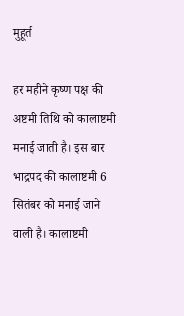मुहूर्त

हर महीने कृष्ण पक्ष की अष्टमी तिथि को कालाष्टमी मनाई जाती है। इस बार भाद्रपद की कालाष्टमी 6 सितंबर को मनाई जाने वाली है। कालाष्टमी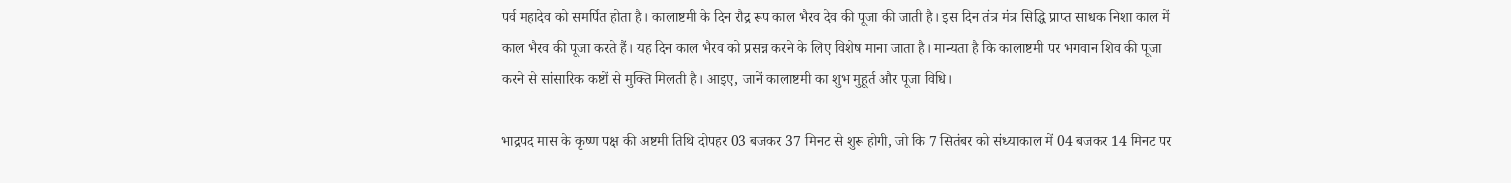पर्व महादेव को समर्पित होता है। कालाष्टमी के दिन रौद्र रूप काल भैरव देव की पूजा की जाती है। इस दिन तंत्र मंत्र सिद्धि प्राप्त साधक निशा काल में काल भैरव की पूजा करते हैं। यह दिन काल भैरव को प्रसन्न करने के लिए विशेष माना जाता है। मान्यता है कि कालाष्टमी पर भगवान शिव की पूजा करने से सांसारिक कष्टों से मुक्ति मिलती है। आइए, जानें कालाष्टमी का शुभ मुहूर्त और पूजा विधि।

भाद्रपद मास के कृष्ण पक्ष की अष्टमी तिथि दोपहर 03 बजकर 37 मिनट से शुरू होगी, जो कि 7 सितंबर को संध्याकाल में 04 बजकर 14 मिनट पर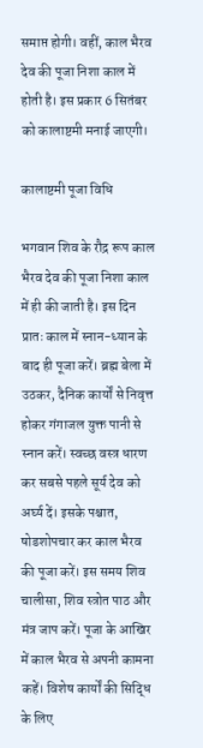समाप्त होगी। वहीं, काल भैरव देव की पूजा निशा काल में होती है। इस प्रकार 6 सितंबर को कालाष्टमी मनाई जाएगी।

कालाष्टमी पूजा विधि

भगवान शिव के रौद्र रूप काल भैरव देव की पूजा निशा काल में ही की जाती है। इस दिन प्रातः काल में स्नान-ध्यान के बाद ही पूजा करें। ब्रह्म बेला में उठकर, दैनिक कार्यों से निवृत्त होकर गंगाजल युक्त पानी से स्नान करें। स्वच्छ वस्त्र धारण कर सबसे पहले सूर्य देव को अर्घ्य दें। इसके पश्चात, षोडशोपचार कर काल भैरव की पूजा करें। इस समय शिव चालीसा, शिव स्त्रोत पाठ और मंत्र जाप करें। पूजा के आखिर में काल भैरव से अपनी कामना कहें। विशेष कार्यों की सिद्धि के लिए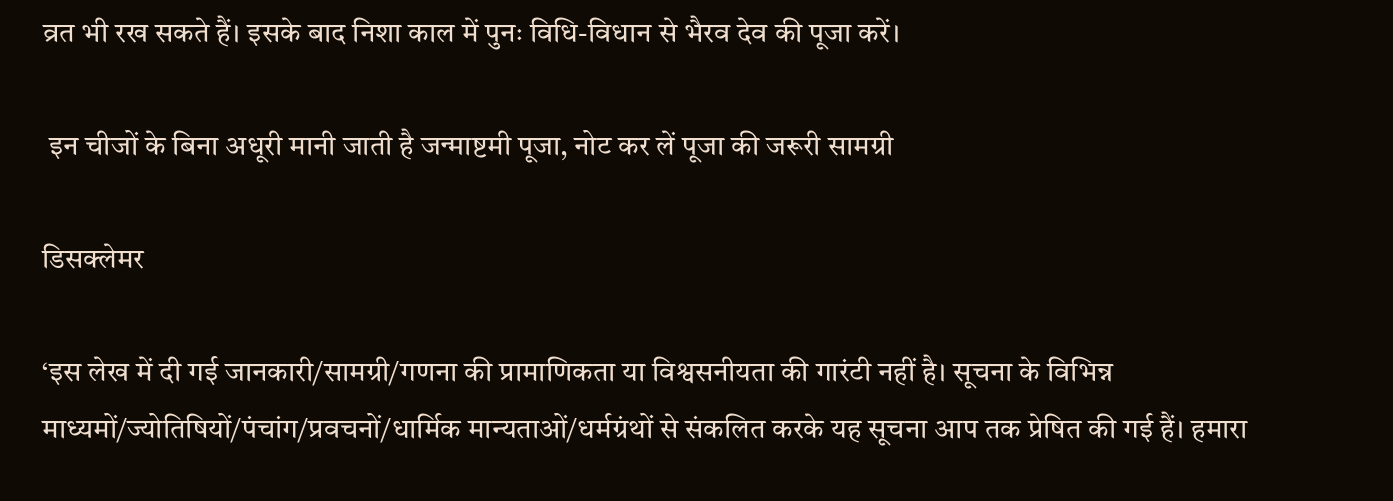व्रत भी रख सकते हैं। इसके बाद निशा काल में पुनः विधि-विधान से भैरव देव की पूजा करें।

 इन चीजों के बिना अधूरी मानी जाती है जन्माष्टमी पूजा, नोट कर लें पूजा की जरूरी सामग्री

डिसक्लेमर

‘इस लेख में दी गई जानकारी/सामग्री/गणना की प्रामाणिकता या विश्वसनीयता की गारंटी नहीं है। सूचना के विभिन्न माध्यमों/ज्योतिषियों/पंचांग/प्रवचनों/धार्मिक मान्यताओं/धर्मग्रंथों से संकलित करके यह सूचना आप तक प्रेषित की गई हैं। हमारा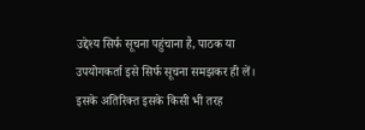उद्देश्य सिर्फ सूचना पहुंचाना है, पाठक या उपयोगकर्ता इसे सिर्फ सूचना समझकर ही लें। इसके अतिरिक्त इसके किसी भी तरह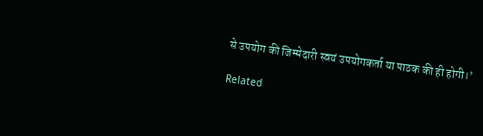से उपयोग की जिम्मेदारी स्वयं उपयोगकर्ता या पाठक की ही होगी।’

Related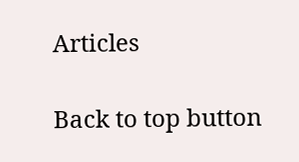Articles

Back to top button